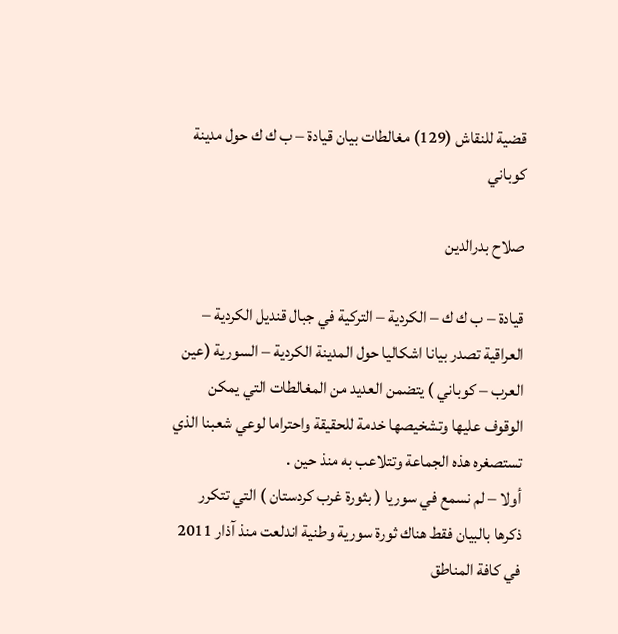قضية للنقاش (129) مغالطات بيان قيادة – ب ك ك حول مدينة كوباني

صلاح بدرالدين

قيادة – ب ك ك – الكردية – التركية في جبال قنديل الكردية – العراقية تصدر بيانا اشكاليا حول المدينة الكردية – السورية (عين العرب – كوباني ) يتضمن العديد من المغالطات التي يمكن الوقوف عليها وتشخيصها خدمة للحقيقة واحتراما لوعي شعبنا الذي تستصغره هذه الجماعة وتتلاعب به منذ حين .
أولا – لم نسمع في سوريا ( بثورة غرب كردستان ) التي تتكرر ذكرها بالبيان فقط هناك ثورة سورية وطنية اندلعت منذ آذار 2011 في كافة المناطق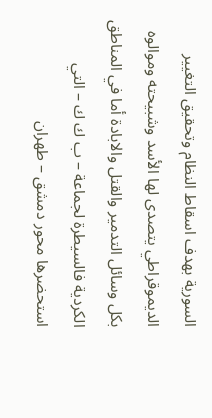السورية بهدف اسقاط النظام وتحقيق التغيير الديموقراطي يتصدى لها الأسد وشبيحته وموالوه بكل وسائل التدمير والقتل والابادة أما في المناطق الكردية فالسيطرة لجماعة – ب ك ك – التي استحضرها محور دمشق – طهران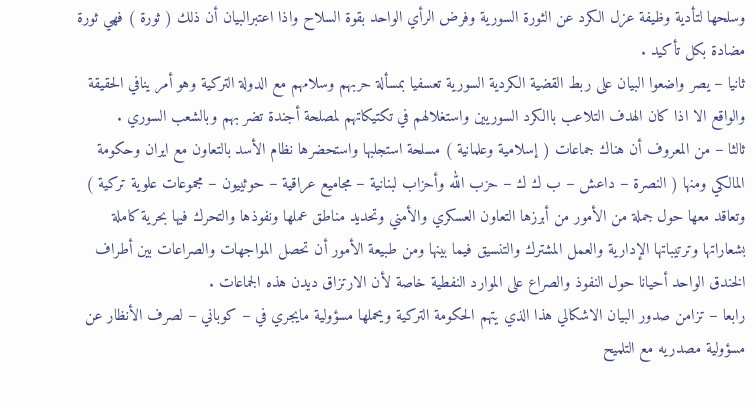وسلحها لتأدية وظيفة عزل الكرد عن الثورة السورية وفرض الرأي الواحد بقوة السلاح واذا اعتبرالبيان أن ذلك ( ثورة ) فهي ثورة مضادة بكل تأكيد .
ثانيا – يصر واضعوا البيان على ربط القضية الكردية السورية تعسفيا بمسألة حربهم وسلامهم مع الدولة التركية وهو أمر ينافي الحقيقة والواقع الا اذا كان الهدف التلاعب باالكرد السوريين واستغلالهم في تكتيكاتهم لمصلحة أجندة تضر بهم وبالشعب السوري .
ثالثا – من المعروف أن هناك جماعات ( إسلامية وعلمانية ) مسلحة استجلبها واستحضرها نظام الأسد بالتعاون مع ايران وحكومة المالكي ومنها ( النصرة – داعش – ب ك ك – حزب الله وأحزاب لبنانية – مجاميع عراقية – حوثييون – مجموعات علوية تركية ) وتعاقد معها حول جملة من الأمور من أبرزها التعاون العسكري والأمني وتحديد مناطق عملها ونفوذها والتحرك فيها بحرية كاملة بشعاراتها وترتيباتها الإدارية والعمل المشترك والتنسيق فيما بينها ومن طبيعة الأمور أن تحصل المواجهات والصراعات بين أطراف الخندق الواحد أحيانا حول النفوذ والصراع على الموارد النفطية خاصة لأن الارتزاق ديدن هذه الجماعات .
رابعا – تزامن صدور البيان الاشكالي هذا الذي يتهم الحكومة التركية ويحملها مسؤولية مايجري في – كوباني – لصرف الأنظار عن مسؤولية مصدريه مع التلميح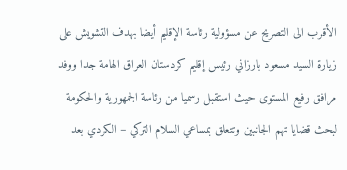الأقرب الى التصريح عن مسؤولية رئاسة الإقليم أيضا بهدف التشويش على زيارة السيد مسعود بارزاني رئيس إقليم كردستان العراق الهامة جدا ووفد مرافق رفيع المستوى حيث استقبل رسميا من رئاسة الجمهورية والحكومة لبحث قضايا تهم الجانبين وتتعلق بمساعي السلام التركي – الكردي بعد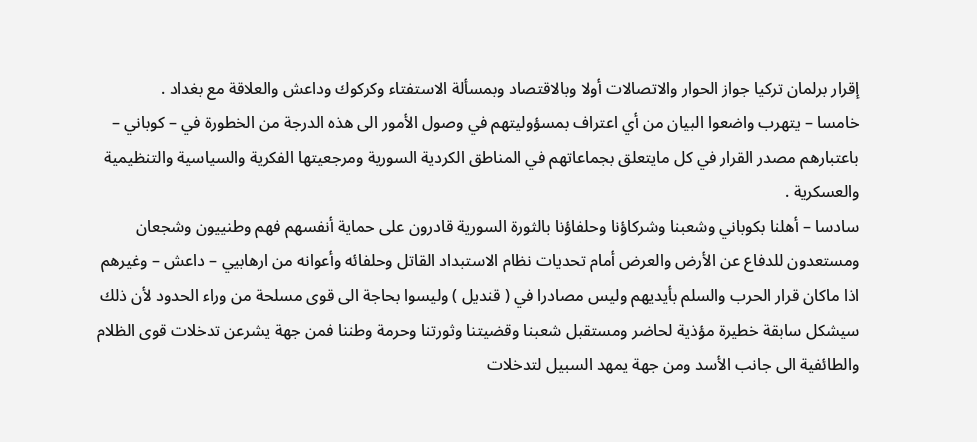إقرار برلمان تركيا جواز الحوار والاتصالات أولا وبالاقتصاد وبمسألة الاستفتاء وكركوك وداعش والعلاقة مع بغداد .
خامسا – يتهرب واضعوا البيان من أي اعتراف بمسؤوليتهم في وصول الأمور الى هذه الدرجة من الخطورة في – كوباني – باعتبارهم مصدر القرار في كل مايتعلق بجماعاتهم في المناطق الكردية السورية ومرجعيتها الفكرية والسياسية والتنظيمية والعسكرية .
سادسا – أهلنا بكوباني وشعبنا وشركاؤنا وحلفاؤنا بالثورة السورية قادرون على حماية أنفسهم فهم وطنييون وشجعان ومستعدون للدفاع عن الأرض والعرض أمام تحديات نظام الاستبداد القاتل وحلفائه وأعوانه من ارهابيي – داعش – وغيرهم اذا ماكان قرار الحرب والسلم بأيديهم وليس مصادرا في ( قنديل ) وليسوا بحاجة الى قوى مسلحة من وراء الحدود لأن ذلك سيشكل سابقة خطيرة مؤذية لحاضر ومستقبل شعبنا وقضيتنا وثورتنا وحرمة وطننا فمن جهة يشرعن تدخلات قوى الظلام والطائفية الى جانب الأسد ومن جهة يمهد السبيل لتدخلات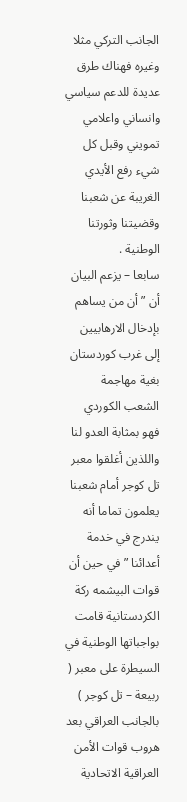الجانب التركي مثلا وغيره فهناك طرق عديدة للدعم سياسي وانساني واعلامي تمويني وقبل كل شيء رفع الأيدي الغريبة عن شعبنا وقضيتنا وثورتنا الوطنية .
سابعا – يزعم البيان أن ” أن من يساهم بإدخال الارهابيين إلى غرب كوردستان بغية مهاجمة الشعب الكوردي فهو بمثابة العدو لنا واللذين أغلقوا معبر تل كوجر أمام شعبنا يعلمون تماما أنه يندرج في خدمة أعدائنا ” في حين أن قوات البيشمه ركة الكردستانية قامت بواجباتها الوطنية في السيطرة على معبر ( ربيعة – تل كوجر ) بالجانب العراقي بعد هروب قوات الأمن العراقية الاتحادية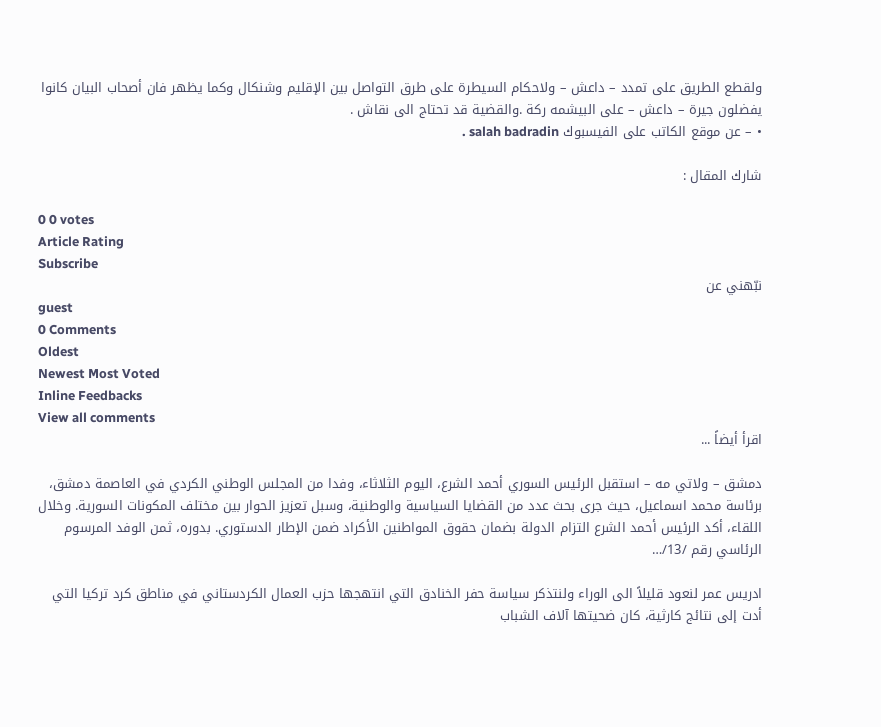ولقطع الطريق على تمدد – داعش – ولاحكام السيطرة على طرق التواصل بين الإقليم وشنكال وكما يظهر فان أصحاب البيان كانوا يفضلون جيرة – داعش – على البيشمه ركة .والقضية قد تحتاج الى نقاش .
• – عن موقع الكاتب على الفيسبوك salah badradin .

شارك المقال :

0 0 votes
Article Rating
Subscribe
نبّهني عن
guest
0 Comments
Oldest
Newest Most Voted
Inline Feedbacks
View all comments
اقرأ أيضاً ...

دمشق – ولاتي مه – استقبل الرئيس السوري أحمد الشرع، اليوم الثلاثاء، وفدا من المجلس الوطني الكردي في العاصمة دمشق، برئاسة محمد اسماعيل، حيث جرى بحث عدد من القضايا السياسية والوطنية، وسبل تعزيز الحوار بين مختلف المكونات السورية. وخلال اللقاء، أكد الرئيس أحمد الشرع التزام الدولة بضمان حقوق المواطنين الأكراد ضمن الإطار الدستوري. بدوره، ثمن الوفد المرسوم الرئاسي رقم /13/…

ادريس عمر لنعود قليلاً الى الوراء ولنتذكر سياسة حفر الخنادق التي انتهجها حزب العمال الكردستاني في مناطق كرد تركيا التي أدت إلى نتائج كارثية، كان ضحيتها آلاف الشباب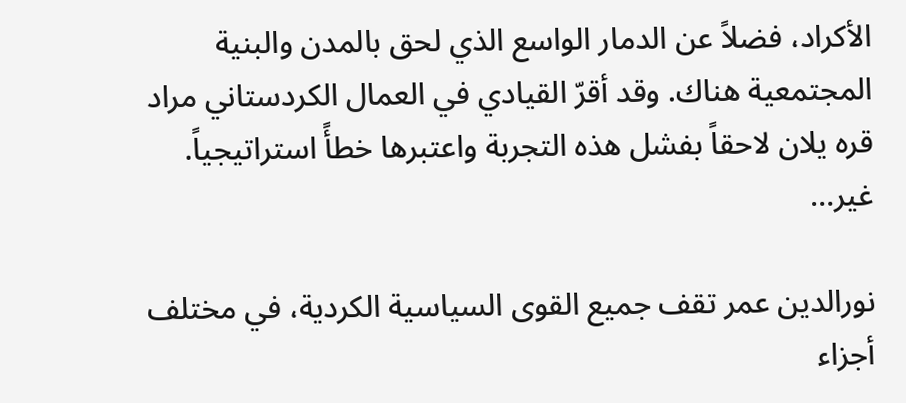الأكراد، فضلاً عن الدمار الواسع الذي لحق بالمدن والبنية المجتمعية هناك. وقد أقرّ القيادي في العمال الكردستاني مراد قره يلان لاحقاً بفشل هذه التجربة واعتبرها خطأً استراتيجياً. غير…

نورالدين عمر تقف جميع القوى السياسية الكردية، في مختلف أجزاء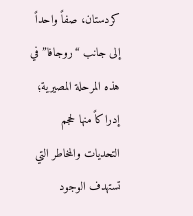كردستان، صفاً واحداً إلى جانب “روجافا” في هذه المرحلة المصيرية؛ إدراكاً منها لحجم التحديات والمخاطر التي تستهدف الوجود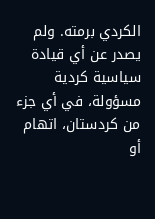الكردي برمته. ولم يصدر عن أي قيادة سياسية كردية مسؤولة، في أي جزء من كردستان، اتهام أو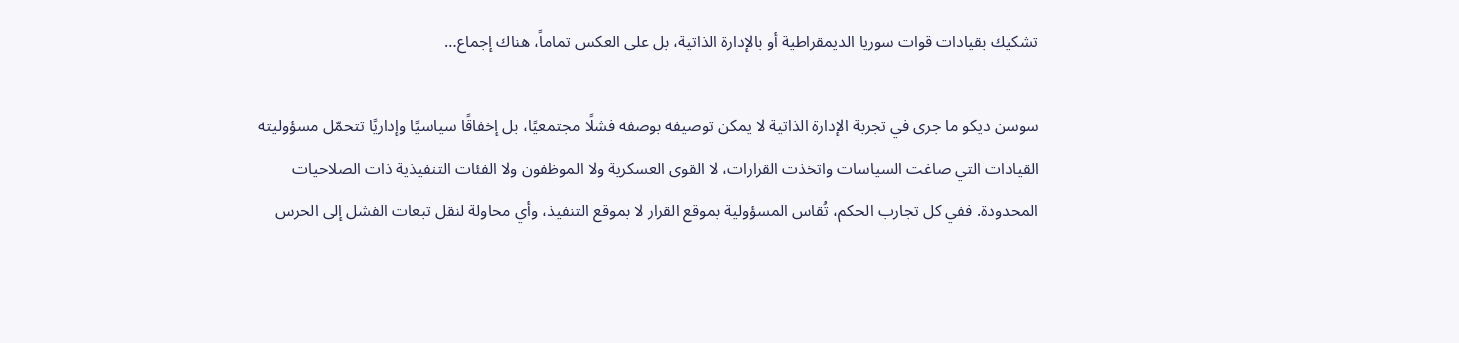تشكيك بقيادات قوات سوريا الديمقراطية أو بالإدارة الذاتية، بل على العكس تماماً، هناك إجماع…

سوسن ديكو ما جرى في تجربة الإدارة الذاتية لا يمكن توصيفه بوصفه فشلًا مجتمعيًا، بل إخفاقًا سياسيًا وإداريًا تتحمّل مسؤوليته القيادات التي صاغت السياسات واتخذت القرارات، لا القوى العسكرية ولا الموظفون ولا الفئات التنفيذية ذات الصلاحيات المحدودة. ففي كل تجارب الحكم، تُقاس المسؤولية بموقع القرار لا بموقع التنفيذ، وأي محاولة لنقل تبعات الفشل إلى الحرس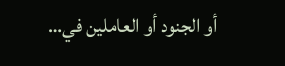أو الجنود أو العاملين في…